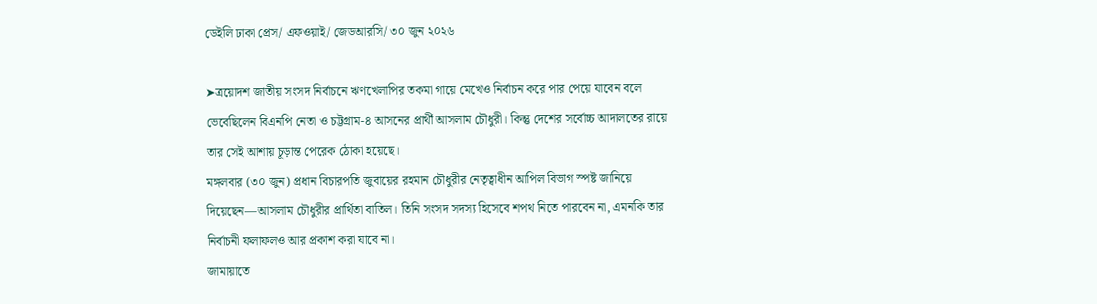ডেইলি ঢাকা প্রেস/ এফওয়াই/ জেডআরসি/ ৩০ জুন ২০২৬

➤ত্রয়োদশ জাতীয় সংসদ নির্বাচনে ঋণখেলাপির তকমা গায়ে মেখেও নির্বাচন করে পার পেয়ে যাবেন বলে ভেবেছিলেন বিএনপি নেতা ও চট্টগ্রাম-৪ আসনের প্রার্থী আসলাম চৌধুরী। কিন্তু দেশের সর্বোচ্চ আদালতের রায়ে তার সেই আশায় চূড়ান্ত পেরেক ঠোকা হয়েছে।
মঙ্গলবার (৩০ জুন) প্রধান বিচারপতি জুবায়ের রহমান চৌধুরীর নেতৃত্বাধীন আপিল বিভাগ স্পষ্ট জানিয়ে দিয়েছেন—আসলাম চৌধুরীর প্রার্থিতা বাতিল। তিনি সংসদ সদস্য হিসেবে শপথ নিতে পারবেন না, এমনকি তার নির্বাচনী ফলাফলও আর প্রকাশ করা যাবে না।
জামায়াতে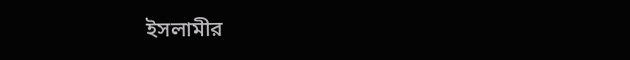ইসলামীর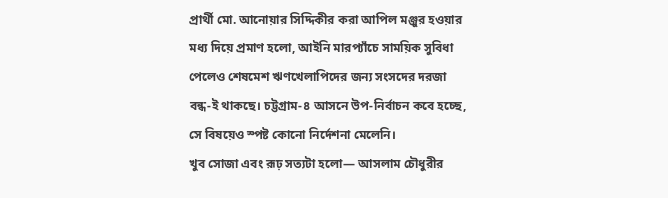প্রার্থী মো. আনোয়ার সিদ্দিকীর করা আপিল মঞ্জুর হওয়ার মধ্য দিয়ে প্রমাণ হলো, আইনি মারপ্যাঁচে সাময়িক সুবিধা পেলেও শেষমেশ ঋণখেলাপিদের জন্য সংসদের দরজা বন্ধ-ই থাকছে। চট্টগ্রাম-৪ আসনে উপ-নির্বাচন কবে হচ্ছে, সে বিষয়েও স্পষ্ট কোনো নির্দেশনা মেলেনি।
খুব সোজা এবং রূঢ় সত্যটা হলো— আসলাম চৌধুরীর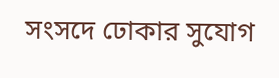সংসদে ঢোকার সুযোগ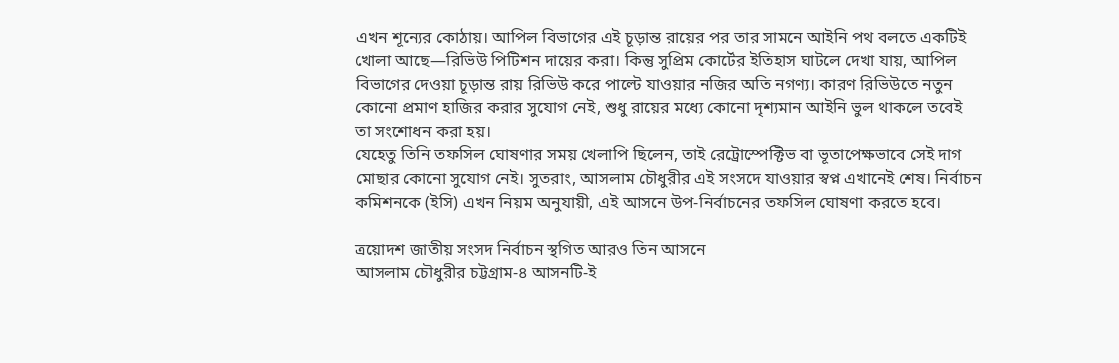এখন শূন্যের কোঠায়। আপিল বিভাগের এই চূড়ান্ত রায়ের পর তার সামনে আইনি পথ বলতে একটিই খোলা আছে—রিভিউ পিটিশন দায়ের করা। কিন্তু সুপ্রিম কোর্টের ইতিহাস ঘাটলে দেখা যায়, আপিল বিভাগের দেওয়া চূড়ান্ত রায় রিভিউ করে পাল্টে যাওয়ার নজির অতি নগণ্য। কারণ রিভিউতে নতুন কোনো প্রমাণ হাজির করার সুযোগ নেই, শুধু রায়ের মধ্যে কোনো দৃশ্যমান আইনি ভুল থাকলে তবেই তা সংশোধন করা হয়।
যেহেতু তিনি তফসিল ঘোষণার সময় খেলাপি ছিলেন, তাই রেট্রোস্পেক্টিভ বা ভূতাপেক্ষভাবে সেই দাগ মোছার কোনো সুযোগ নেই। সুতরাং, আসলাম চৌধুরীর এই সংসদে যাওয়ার স্বপ্ন এখানেই শেষ। নির্বাচন কমিশনকে (ইসি) এখন নিয়ম অনুযায়ী, এই আসনে উপ-নির্বাচনের তফসিল ঘোষণা করতে হবে।

ত্রয়োদশ জাতীয় সংসদ নির্বাচন স্থগিত আরও তিন আসনে
আসলাম চৌধুরীর চট্টগ্রাম-৪ আসনটি-ই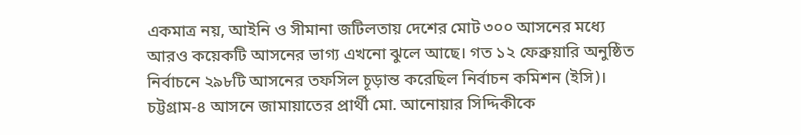একমাত্র নয়, আইনি ও সীমানা জটিলতায় দেশের মোট ৩০০ আসনের মধ্যে আরও কয়েকটি আসনের ভাগ্য এখনো ঝুলে আছে। গত ১২ ফেব্রুয়ারি অনুষ্ঠিত নির্বাচনে ২৯৮টি আসনের তফসিল চূড়ান্ত করেছিল নির্বাচন কমিশন (ইসি)।
চট্টগ্রাম-৪ আসনে জামায়াতের প্রার্থী মো. আনোয়ার সিদ্দিকীকে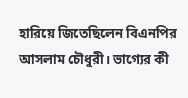হারিয়ে জিতেছিলেন বিএনপির আসলাম চৌধুরী। ভাগ্যের কী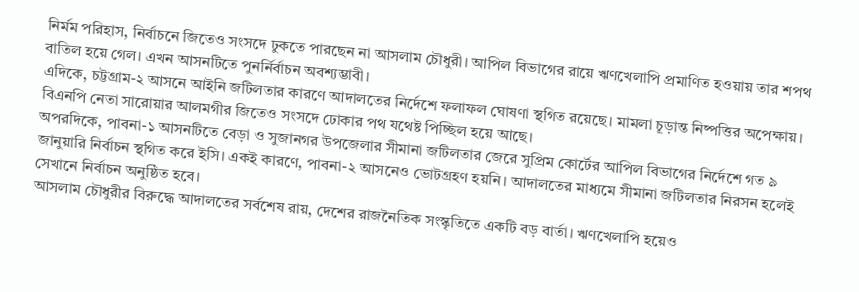নির্মম পরিহাস, নির্বাচনে জিতেও সংসদে ঢুকতে পারছেন না আসলাম চৌধুরী। আপিল বিভাগের রায়ে ঋণখেলাপি প্রমাণিত হওয়ায় তার শপথ বাতিল হয়ে গেল। এখন আসনটিতে পুনর্নির্বাচন অবশ্যম্ভাবী।
এদিকে, চট্টগ্রাম-২ আসনে আইনি জটিলতার কারণে আদালতের নির্দেশে ফলাফল ঘোষণা স্থগিত রয়েছে। মামলা চূড়ান্ত নিষ্পত্তির অপেক্ষায়। বিএনপি নেতা সারোয়ার আলমগীর জিতেও সংসদে ঢোকার পথ যথেষ্ট পিচ্ছিল হয়ে আছে।
অপরদিকে, পাবনা-১ আসনটিতে বেড়া ও সুজানগর উপজেলার সীমানা জটিলতার জেরে সুপ্রিম কোর্টের আপিল বিভাগের নির্দেশে গত ৯ জানুয়ারি নির্বাচন স্থগিত করে ইসি। একই কারণে, পাবনা-২ আসনেও ভোটগ্রহণ হয়নি। আদালতের মাধ্যমে সীমানা জটিলতার নিরসন হলেই সেখানে নির্বাচন অনুষ্ঠিত হবে।
আসলাম চৌধুরীর বিরুদ্ধে আদালতের সর্বশেষ রায়, দেশের রাজনৈতিক সংস্কৃতিতে একটি বড় বার্তা। ঋণখেলাপি হয়েও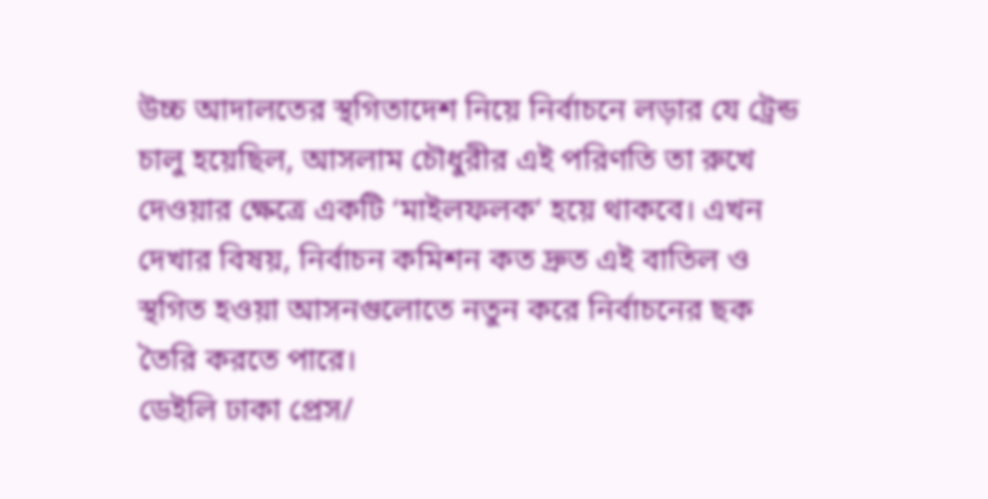উচ্চ আদালতের স্থগিতাদেশ নিয়ে নির্বাচনে লড়ার যে ট্রেন্ড চালু হয়েছিল, আসলাম চৌধুরীর এই পরিণতি তা রুখে দেওয়ার ক্ষেত্রে একটি ‘মাইলফলক’ হয়ে থাকবে। এখন দেখার বিষয়, নির্বাচন কমিশন কত দ্রুত এই বাতিল ও স্থগিত হওয়া আসনগুলোতে নতুন করে নির্বাচনের ছক তৈরি করতে পারে।
ডেইলি ঢাকা প্রেস/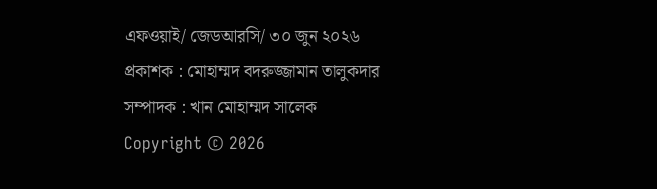এফওয়াই/ জেডআরসি/ ৩০ জুন ২০২৬
প্রকাশক : মোহাম্মদ বদরুজ্জামান তালুকদার
সম্পাদক : খান মোহাম্মদ সালেক
Copyright © 2026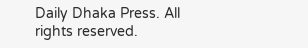Daily Dhaka Press. All rights reserved.